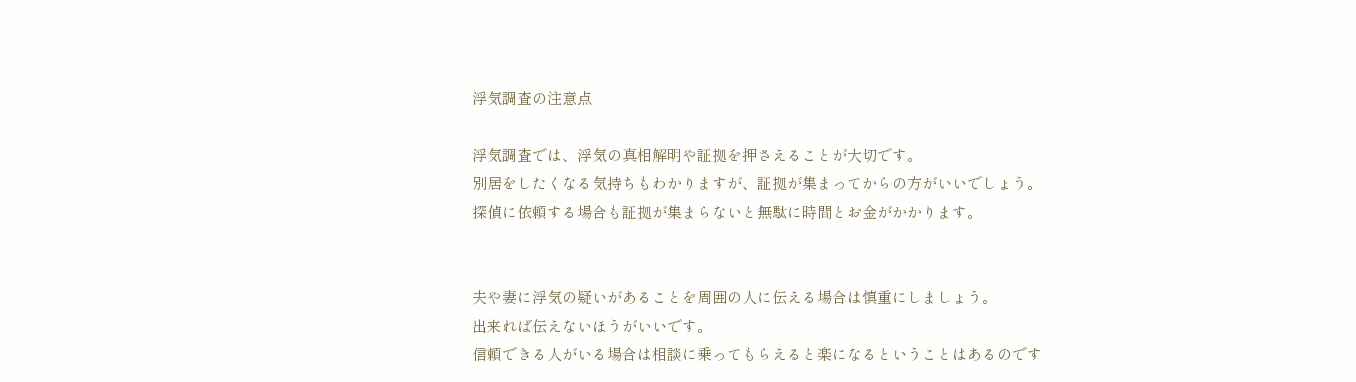浮気調査の注意点

浮気調査では、浮気の真相解明や証拠を押さえることが大切です。
別居をしたくなる気持ちもわかりますが、証拠が集まってからの方がいいでしょう。
探偵に依頼する場合も証拠が集まらないと無駄に時間とお金がかかります。


夫や妻に浮気の疑いがあることを周囲の人に伝える場合は慎重にしましょう。
出来れば伝えないほうがいいです。
信頼できる人がいる場合は相談に乗ってもらえると楽になるということはあるのです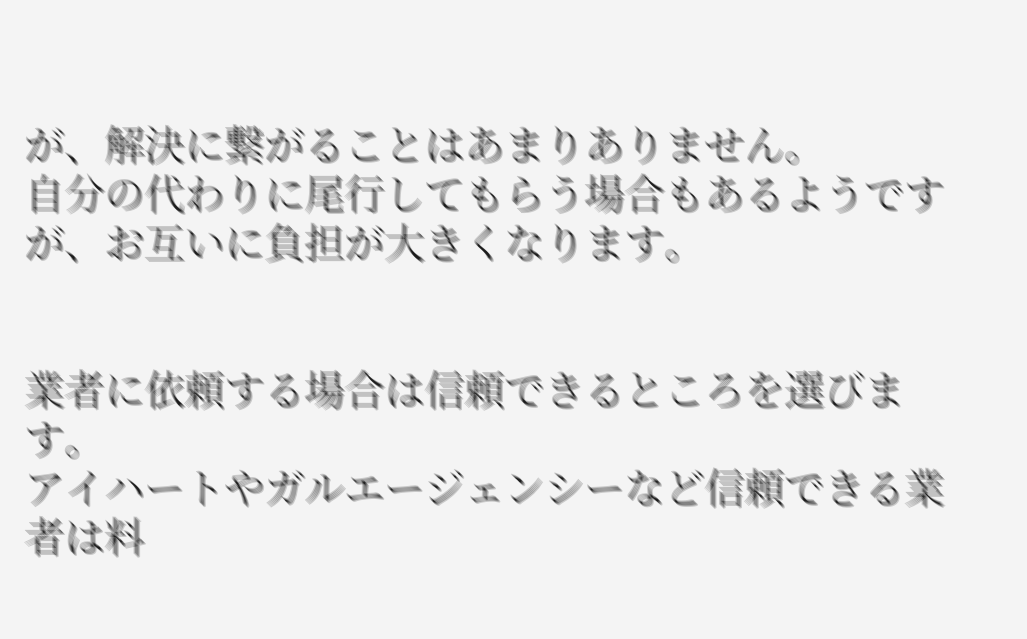が、解決に繋がることはあまりありません。
自分の代わりに尾行してもらう場合もあるようですが、お互いに負担が大きくなります。


業者に依頼する場合は信頼できるところを選びます。
アイハートやガルエージェンシーなど信頼できる業者は料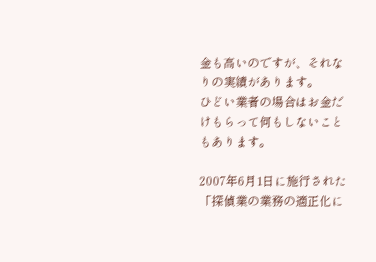金も高いのですが、それなりの実績があります。
ひどい業者の場合はお金だけもらって何もしないこともあります。

2007年6月1日に施行された「探偵業の業務の適正化に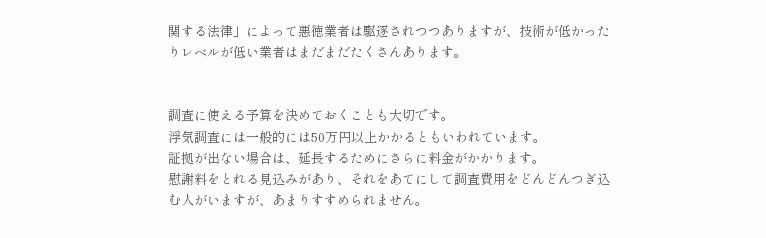関する法律」によって悪徳業者は駆逐されつつありますが、技術が低かったりレベルが低い業者はまだまだたくさんあります。


調査に使える予算を決めておくことも大切です。
浮気調査には一般的には50万円以上かかるともいわれています。
証拠が出ない場合は、延長するためにさらに料金がかかります。
慰謝料をとれる見込みがあり、それをあてにして調査費用をどんどんつぎ込む人がいますが、あまりすすめられません。